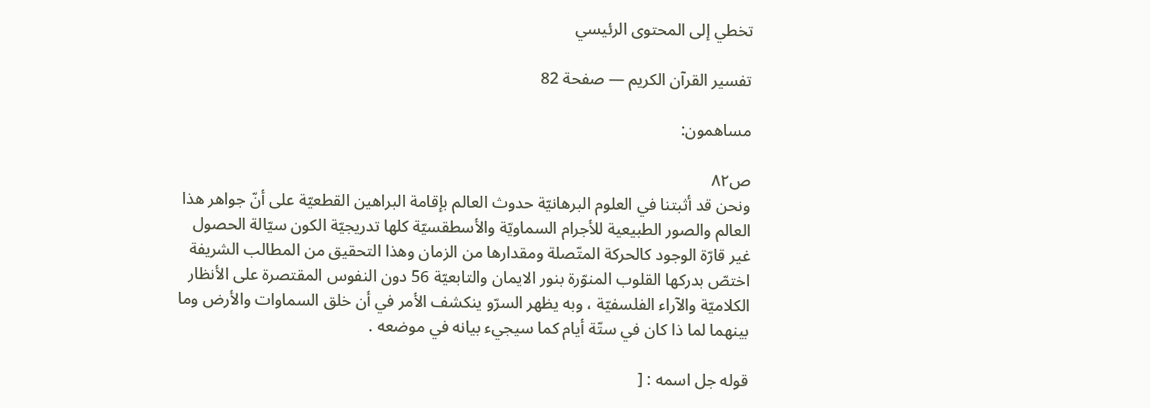تخطي إلى المحتوى الرئيسي

تفسير القرآن الكريم — صفحة 82

مساهمون:

ص٨٢
ونحن قد أثبتنا في العلوم البرهانيّة حدوث العالم بإقامة البراهين القطعيّة على أنّ جواهر هذا العالم والصور الطبيعية للأجرام السماويّة والأسطقسيّة كلها تدريجيّة الكون سيّالة الحصول غير قارّة الوجود كالحركة المتّصلة ومقدارها من الزمان وهذا التحقيق من المطالب الشريفة اختصّ بدركها القلوب المنوّرة بنور الايمان والتابعيّة 56 دون النفوس المقتصرة على الأنظار الكلاميّة والآراء الفلسفيّة ، وبه يظهر السرّو ينكشف الأمر في أن خلق السماوات والأرض وما بينهما لما ذا كان في ستّة أيام كما سيجيء بيانه في موضعه .

قوله جل اسمه : [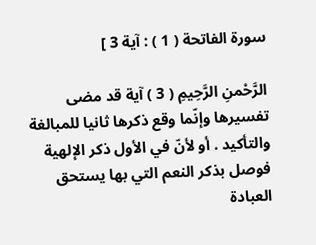سورة الفاتحة ( 1 ) : آية 3 ]

الرَّحْمنِ الرَّحِيمِ ( 3 ) آية قد مضى تفسيرها وإنّما وقع ذكرها ثانيا للمبالغة والتأكيد . أو لأنّ في الأول ذكر الإلهية فوصل بذكر النعم التي بها يستحق العبادة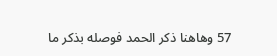57 وهاهنا ذكر الحمد فوصله بذكر ما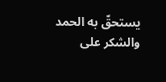يستحقّ به الحمد والشكر على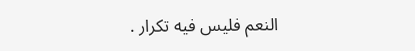النعم فليس فيه تكرار .